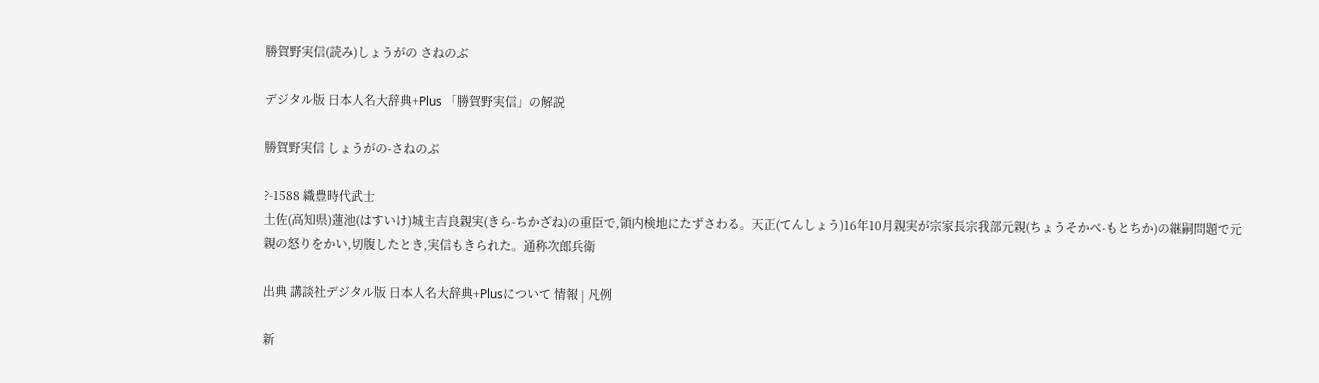勝賀野実信(読み)しょうがの さねのぶ

デジタル版 日本人名大辞典+Plus 「勝賀野実信」の解説

勝賀野実信 しょうがの-さねのぶ

?-1588 織豊時代武士
土佐(高知県)蓮池(はすいけ)城主吉良親実(きら-ちかざね)の重臣で,領内検地にたずさわる。天正(てんしょう)16年10月親実が宗家長宗我部元親(ちょうそかべ-もとちか)の継嗣問題で元親の怒りをかい,切腹したとき,実信もきられた。通称次郎兵衛

出典 講談社デジタル版 日本人名大辞典+Plusについて 情報 | 凡例

新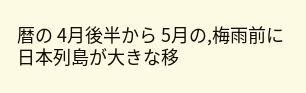暦の 4月後半から 5月の,梅雨前に日本列島が大きな移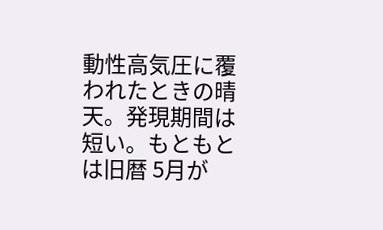動性高気圧に覆われたときの晴天。発現期間は短い。もともとは旧暦 5月が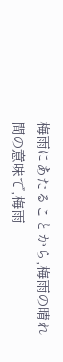梅雨にあたることから,梅雨の晴れ間の意味で,梅雨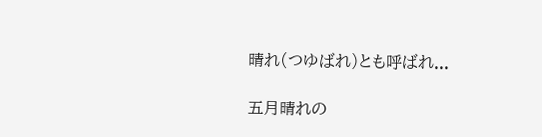晴れ(つゆばれ)とも呼ばれ...

五月晴れの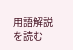用語解説を読む